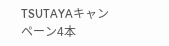TSUTAYAキャンペーン4本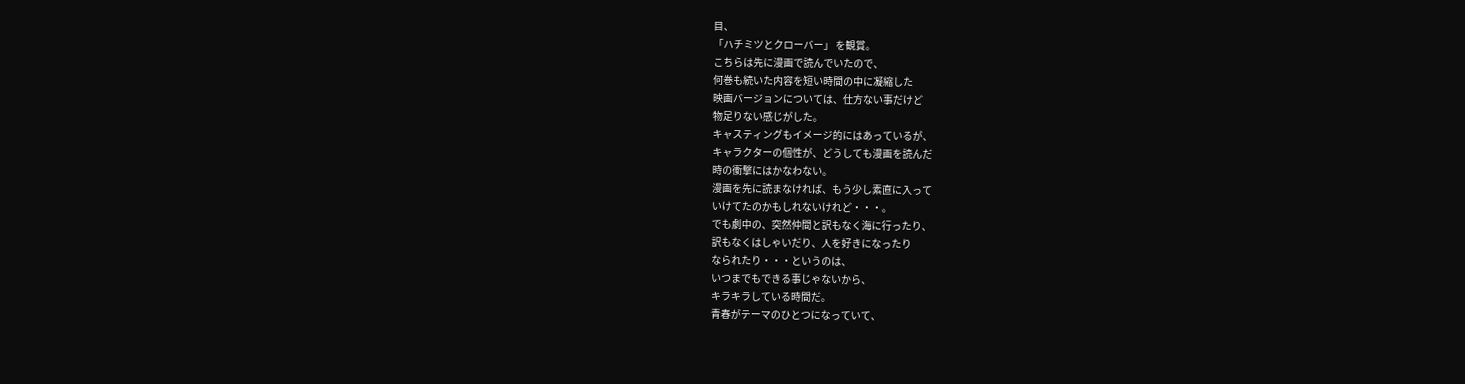目、
「ハチミツとクローバー」 を観賞。
こちらは先に漫画で読んでいたので、
何巻も続いた内容を短い時間の中に凝縮した
映画バージョンについては、仕方ない事だけど
物足りない感じがした。
キャスティングもイメージ的にはあっているが、
キャラクターの個性が、どうしても漫画を読んだ
時の衝撃にはかなわない。
漫画を先に読まなければ、もう少し素直に入って
いけてたのかもしれないけれど・・・。
でも劇中の、突然仲間と訳もなく海に行ったり、
訳もなくはしゃいだり、人を好きになったり
なられたり・・・というのは、
いつまでもできる事じゃないから、
キラキラしている時間だ。
青春がテーマのひとつになっていて、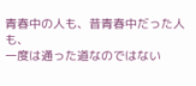青春中の人も、昔青春中だった人も、
一度は通った道なのではない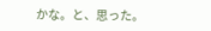かな。と、思った。